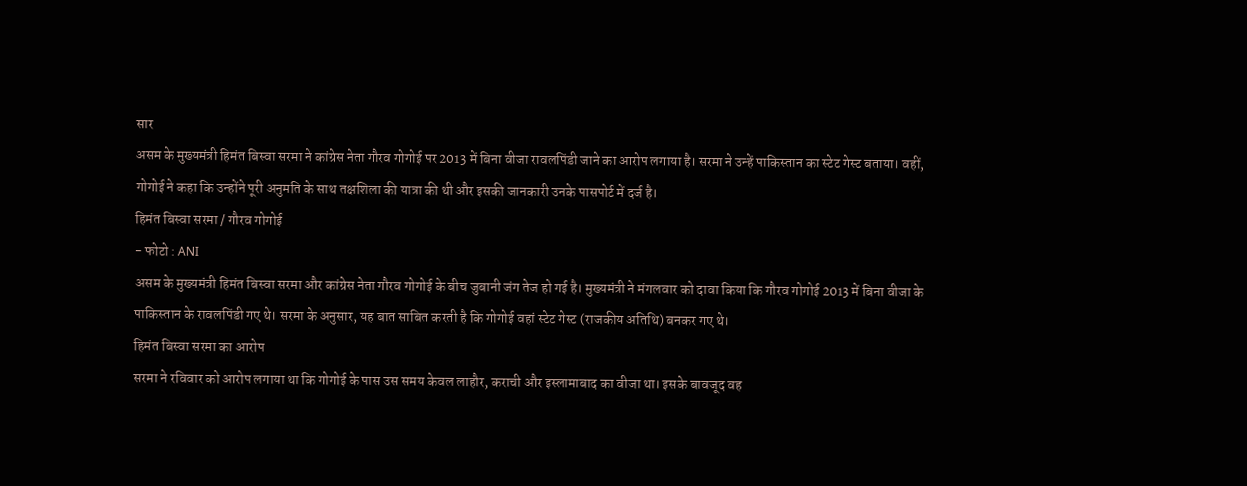सार
असम के मुख्यमंत्री हिमंत बिस्वा सरमा ने कांग्रेस नेता गौरव गोगोई पर 2013 में बिना वीजा रावलपिंडी जाने का आरोप लगाया है। सरमा ने उन्हें पाकिस्तान का स्टेट गेस्ट बताया। वहीं, गोगोई ने कहा कि उन्होंने पूरी अनुमति के साथ तक्षशिला की यात्रा की थी और इसकी जानकारी उनके पासपोर्ट में दर्ज है।
हिमंत बिस्वा सरमा / गौरव गोगोई
- फोटो : ANI
असम के मुख्यमंत्री हिमंत बिस्वा सरमा और कांग्रेस नेता गौरव गोगोई के बीच जुबानी जंग तेज हो गई है। मुख्यमंत्री ने मंगलवार को दावा किया कि गौरव गोगोई 2013 में बिना वीजा के पाकिस्तान के रावलपिंडी गए थे। सरमा के अनुसार, यह बात साबित करती है कि गोगोई वहां स्टेट गेस्ट (राजकीय अतिथि) बनकर गए थे।
हिमंत बिस्वा सरमा का आरोप
सरमा ने रविवार को आरोप लगाया था कि गोगोई के पास उस समय केवल लाहौर, कराची और इस्लामाबाद का वीजा था। इसके बावजूद वह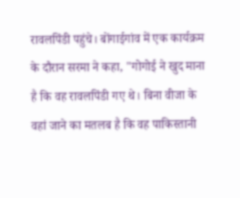रावलपिंडी पहुंचे। बोंगाईगांव में एक कार्यक्रम के दौरान सरमा ने कहा, "गोगोई ने खुद माना है कि वह रावलपिंडी गए थे। बिना वीजा के वहां जाने का मतलब है कि वह पाकिस्तानी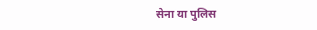सेना या पुलिस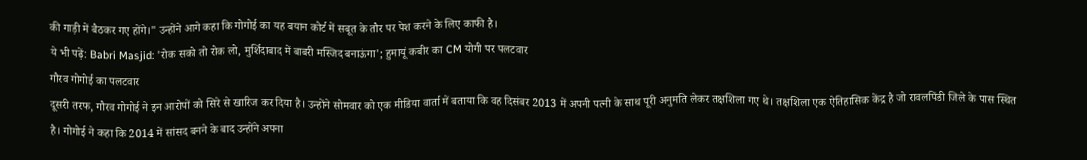की गाड़ी में बैठकर गए होंगे।" उन्होंने आगे कहा कि गोगोई का यह बयान कोर्ट में सबूत के तौर पर पेश करने के लिए काफी है।
ये भी पढ़ें: Babri Masjid: 'रोक सको तो रोक लो, मुर्शिदाबाद में बाबरी मस्जिद बनाऊंगा'; हुमायूं कबीर का CM योगी पर पलटवार
गौरव गोगोई का पलटवार
दूसरी तरफ, गौरव गोगोई ने इन आरोपों को सिरे से खारिज कर दिया है। उन्होंने सोमवार को एक मीडिया वार्ता में बताया कि वह दिसंबर 2013 में अपनी पत्नी के साथ पूरी अनुमति लेकर तक्षशिला गए थे। तक्षशिला एक ऐतिहासिक केंद्र है जो रावलपिंडी जिले के पास स्थित है। गोगोई ने कहा कि 2014 में सांसद बनने के बाद उन्होंने अपना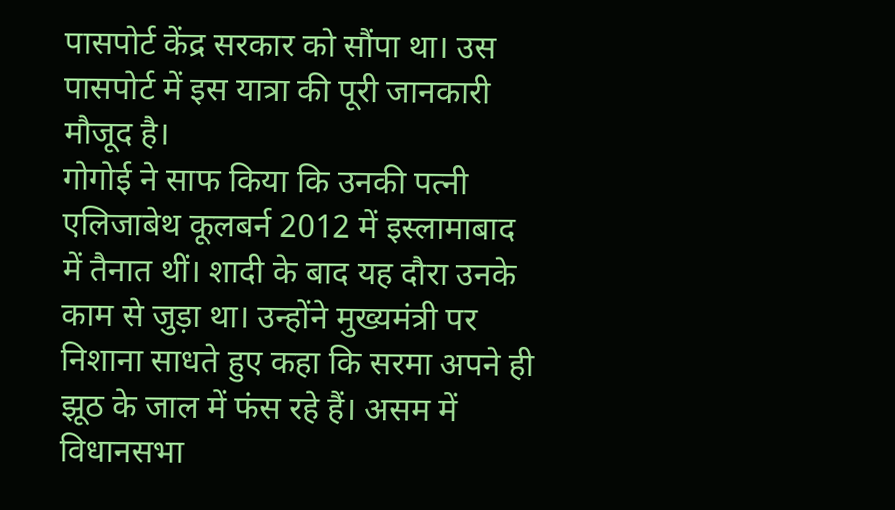पासपोर्ट केंद्र सरकार को सौंपा था। उस पासपोर्ट में इस यात्रा की पूरी जानकारी मौजूद है।
गोगोई ने साफ किया कि उनकी पत्नी एलिजाबेथ कूलबर्न 2012 में इस्लामाबाद में तैनात थीं। शादी के बाद यह दौरा उनके काम से जुड़ा था। उन्होंने मुख्यमंत्री पर निशाना साधते हुए कहा कि सरमा अपने ही झूठ के जाल में फंस रहे हैं। असम में विधानसभा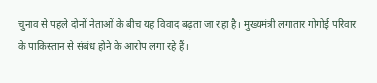चुनाव से पहले दोनों नेताओं के बीच यह विवाद बढ़ता जा रहा है। मुख्यमंत्री लगातार गोगोई परिवार के पाकिस्तान से संबंध होने के आरोप लगा रहे हैं।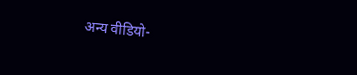अन्य वीडियो-